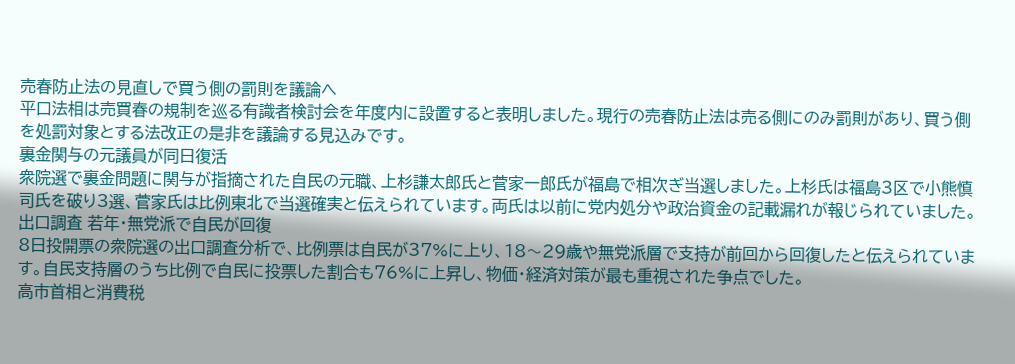売春防止法の見直しで買う側の罰則を議論へ
平口法相は売買春の規制を巡る有識者検討会を年度内に設置すると表明しました。現行の売春防止法は売る側にのみ罰則があり、買う側を処罰対象とする法改正の是非を議論する見込みです。
裏金関与の元議員が同日復活
衆院選で裏金問題に関与が指摘された自民の元職、上杉謙太郎氏と菅家一郎氏が福島で相次ぎ当選しました。上杉氏は福島3区で小熊慎司氏を破り3選、菅家氏は比例東北で当選確実と伝えられています。両氏は以前に党内処分や政治資金の記載漏れが報じられていました。
出口調査 若年・無党派で自民が回復
8日投開票の衆院選の出口調査分析で、比例票は自民が37%に上り、18〜29歳や無党派層で支持が前回から回復したと伝えられています。自民支持層のうち比例で自民に投票した割合も76%に上昇し、物価・経済対策が最も重視された争点でした。
高市首相と消費税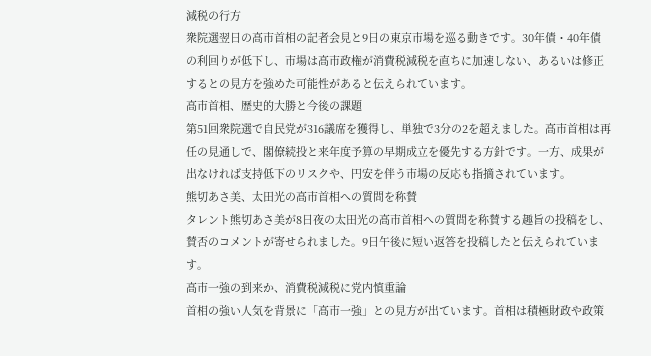減税の行方
衆院選翌日の高市首相の記者会見と9日の東京市場を巡る動きです。30年債・40年債の利回りが低下し、市場は高市政権が消費税減税を直ちに加速しない、あるいは修正するとの見方を強めた可能性があると伝えられています。
高市首相、歴史的大勝と今後の課題
第51回衆院選で自民党が316議席を獲得し、単独で3分の2を超えました。高市首相は再任の見通しで、閣僚続投と来年度予算の早期成立を優先する方針です。一方、成果が出なければ支持低下のリスクや、円安を伴う市場の反応も指摘されています。
熊切あさ美、太田光の高市首相への質問を称賛
タレント熊切あさ美が8日夜の太田光の高市首相への質問を称賛する趣旨の投稿をし、賛否のコメントが寄せられました。9日午後に短い返答を投稿したと伝えられています。
高市一強の到来か、消費税減税に党内慎重論
首相の強い人気を背景に「高市一強」との見方が出ています。首相は積極財政や政策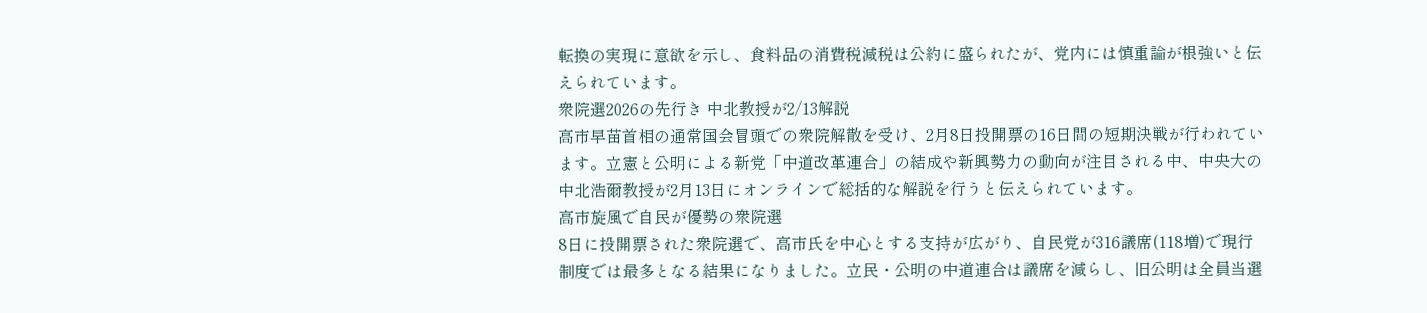転換の実現に意欲を示し、食料品の消費税減税は公約に盛られたが、党内には慎重論が根強いと伝えられています。
衆院選2026の先行き 中北教授が2/13解説
高市早苗首相の通常国会冒頭での衆院解散を受け、2月8日投開票の16日間の短期決戦が行われています。立憲と公明による新党「中道改革連合」の結成や新興勢力の動向が注目される中、中央大の中北浩爾教授が2月13日にオンラインで総括的な解説を行うと伝えられています。
高市旋風で自民が優勢の衆院選
8日に投開票された衆院選で、高市氏を中心とする支持が広がり、自民党が316議席(118増)で現行制度では最多となる結果になりました。立民・公明の中道連合は議席を減らし、旧公明は全員当選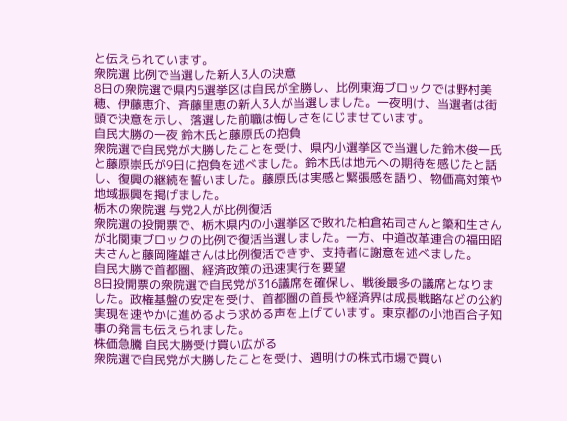と伝えられています。
衆院選 比例で当選した新人3人の決意
8日の衆院選で県内5選挙区は自民が全勝し、比例東海ブロックでは野村美穂、伊藤恵介、斉藤里恵の新人3人が当選しました。一夜明け、当選者は街頭で決意を示し、落選した前職は悔しさをにじませています。
自民大勝の一夜 鈴木氏と藤原氏の抱負
衆院選で自民党が大勝したことを受け、県内小選挙区で当選した鈴木俊一氏と藤原崇氏が9日に抱負を述べました。鈴木氏は地元への期待を感じたと話し、復興の継続を誓いました。藤原氏は実感と緊張感を語り、物価高対策や地域振興を掲げました。
栃木の衆院選 与党2人が比例復活
衆院選の投開票で、栃木県内の小選挙区で敗れた柏倉祐司さんと簗和生さんが北関東ブロックの比例で復活当選しました。一方、中道改革連合の福田昭夫さんと藤岡隆雄さんは比例復活できず、支持者に謝意を述べました。
自民大勝で首都圏、経済政策の迅速実行を要望
8日投開票の衆院選で自民党が316議席を確保し、戦後最多の議席となりました。政権基盤の安定を受け、首都圏の首長や経済界は成長戦略などの公約実現を速やかに進めるよう求める声を上げています。東京都の小池百合子知事の発言も伝えられました。
株価急騰 自民大勝受け買い広がる
衆院選で自民党が大勝したことを受け、週明けの株式市場で買い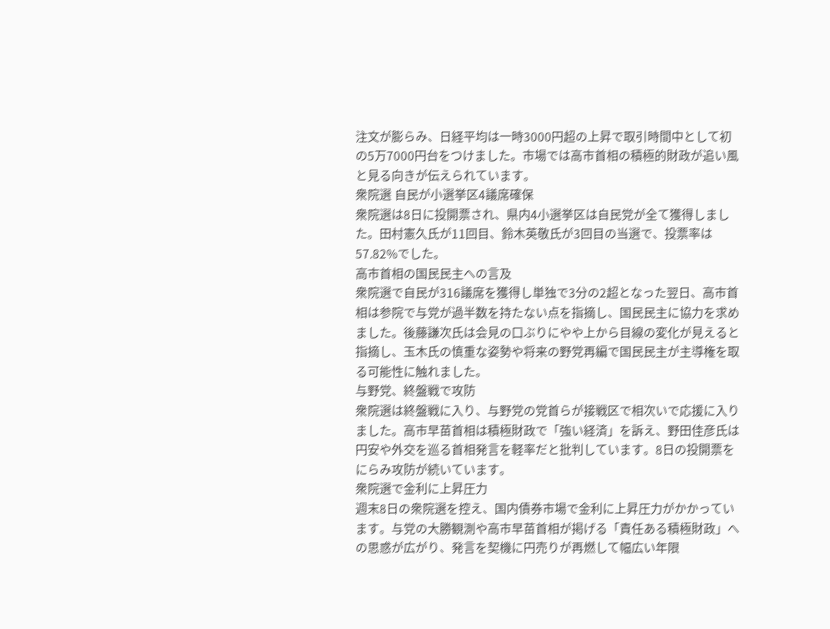注文が膨らみ、日経平均は一時3000円超の上昇で取引時間中として初の5万7000円台をつけました。市場では高市首相の積極的財政が追い風と見る向きが伝えられています。
衆院選 自民が小選挙区4議席確保
衆院選は8日に投開票され、県内4小選挙区は自民党が全て獲得しました。田村憲久氏が11回目、鈴木英敬氏が3回目の当選で、投票率は57.82%でした。
高市首相の国民民主への言及
衆院選で自民が316議席を獲得し単独で3分の2超となった翌日、高市首相は参院で与党が過半数を持たない点を指摘し、国民民主に協力を求めました。後藤謙次氏は会見の口ぶりにやや上から目線の変化が見えると指摘し、玉木氏の慎重な姿勢や将来の野党再編で国民民主が主導権を取る可能性に触れました。
与野党、終盤戦で攻防
衆院選は終盤戦に入り、与野党の党首らが接戦区で相次いで応援に入りました。高市早苗首相は積極財政で「強い経済」を訴え、野田佳彦氏は円安や外交を巡る首相発言を軽率だと批判しています。8日の投開票をにらみ攻防が続いています。
衆院選で金利に上昇圧力
週末8日の衆院選を控え、国内債券市場で金利に上昇圧力がかかっています。与党の大勝観測や高市早苗首相が掲げる「責任ある積極財政」への思惑が広がり、発言を契機に円売りが再燃して幅広い年限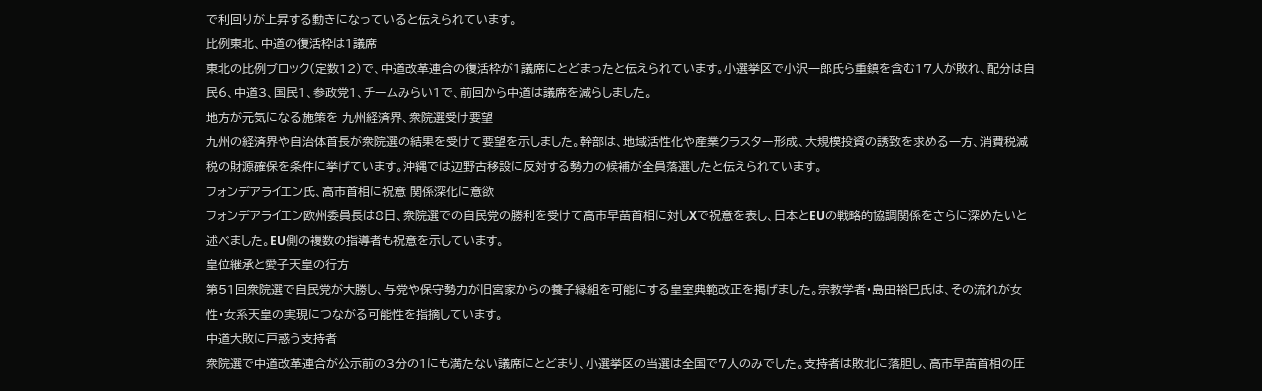で利回りが上昇する動きになっていると伝えられています。
比例東北、中道の復活枠は1議席
東北の比例ブロック(定数12)で、中道改革連合の復活枠が1議席にとどまったと伝えられています。小選挙区で小沢一郎氏ら重鎮を含む17人が敗れ、配分は自民6、中道3、国民1、参政党1、チームみらい1で、前回から中道は議席を減らしました。
地方が元気になる施策を 九州経済界、衆院選受け要望
九州の経済界や自治体首長が衆院選の結果を受けて要望を示しました。幹部は、地域活性化や産業クラスター形成、大規模投資の誘致を求める一方、消費税減税の財源確保を条件に挙げています。沖縄では辺野古移設に反対する勢力の候補が全員落選したと伝えられています。
フォンデアライエン氏、高市首相に祝意 関係深化に意欲
フォンデアライエン欧州委員長は8日、衆院選での自民党の勝利を受けて高市早苗首相に対しXで祝意を表し、日本とEUの戦略的協調関係をさらに深めたいと述べました。EU側の複数の指導者も祝意を示しています。
皇位継承と愛子天皇の行方
第51回衆院選で自民党が大勝し、与党や保守勢力が旧宮家からの養子縁組を可能にする皇室典範改正を掲げました。宗教学者・島田裕巳氏は、その流れが女性・女系天皇の実現につながる可能性を指摘しています。
中道大敗に戸惑う支持者
衆院選で中道改革連合が公示前の3分の1にも満たない議席にとどまり、小選挙区の当選は全国で7人のみでした。支持者は敗北に落胆し、高市早苗首相の圧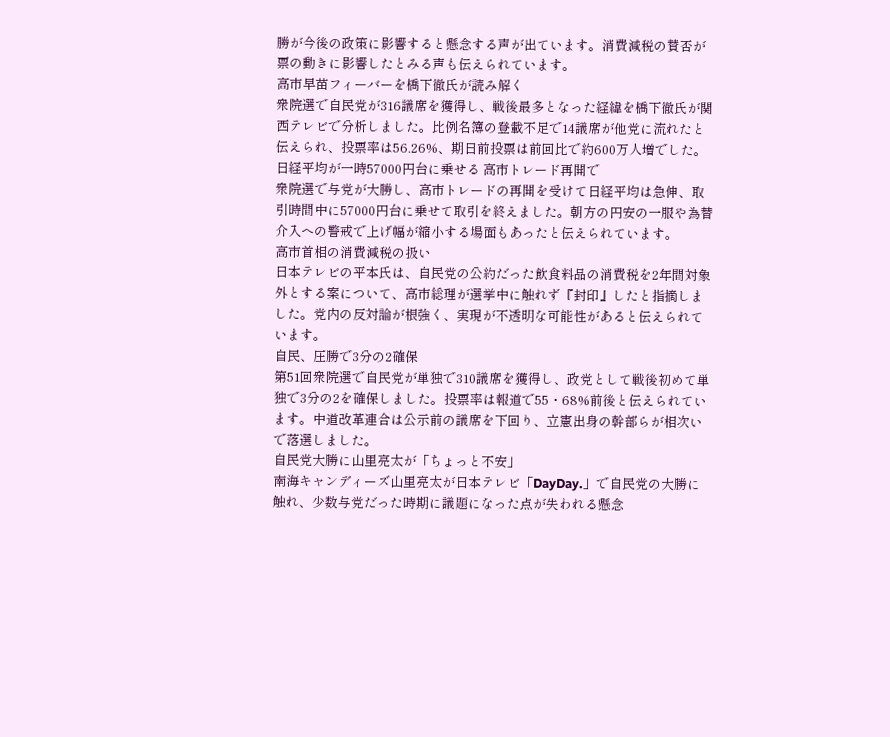勝が今後の政策に影響すると懸念する声が出ています。消費減税の賛否が票の動きに影響したとみる声も伝えられています。
高市早苗フィーバーを橋下徹氏が読み解く
衆院選で自民党が316議席を獲得し、戦後最多となった経緯を橋下徹氏が関西テレビで分析しました。比例名簿の登載不足で14議席が他党に流れたと伝えられ、投票率は56.26%、期日前投票は前回比で約600万人増でした。
日経平均が一時57000円台に乗せる 高市トレード再開で
衆院選で与党が大勝し、高市トレードの再開を受けて日経平均は急伸、取引時間中に57000円台に乗せて取引を終えました。朝方の円安の一服や為替介入への警戒で上げ幅が縮小する場面もあったと伝えられています。
高市首相の消費減税の扱い
日本テレビの平本氏は、自民党の公約だった飲食料品の消費税を2年間対象外とする案について、高市総理が選挙中に触れず『封印』したと指摘しました。党内の反対論が根強く、実現が不透明な可能性があると伝えられています。
自民、圧勝で3分の2確保
第51回衆院選で自民党が単独で310議席を獲得し、政党として戦後初めて単独で3分の2を確保しました。投票率は報道で55・68%前後と伝えられています。中道改革連合は公示前の議席を下回り、立憲出身の幹部らが相次いで落選しました。
自民党大勝に山里亮太が「ちょっと不安」
南海キャンディーズ山里亮太が日本テレビ「DayDay.」で自民党の大勝に触れ、少数与党だった時期に議題になった点が失われる懸念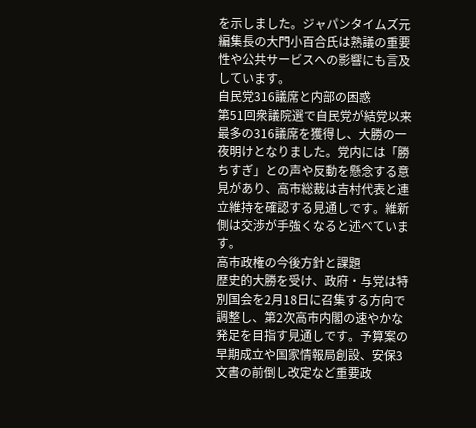を示しました。ジャパンタイムズ元編集長の大門小百合氏は熟議の重要性や公共サービスへの影響にも言及しています。
自民党316議席と内部の困惑
第51回衆議院選で自民党が結党以来最多の316議席を獲得し、大勝の一夜明けとなりました。党内には「勝ちすぎ」との声や反動を懸念する意見があり、高市総裁は吉村代表と連立維持を確認する見通しです。維新側は交渉が手強くなると述べています。
高市政権の今後方針と課題
歴史的大勝を受け、政府・与党は特別国会を2月18日に召集する方向で調整し、第2次高市内閣の速やかな発足を目指す見通しです。予算案の早期成立や国家情報局創設、安保3文書の前倒し改定など重要政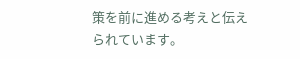策を前に進める考えと伝えられています。